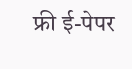फ्री ई-पेपर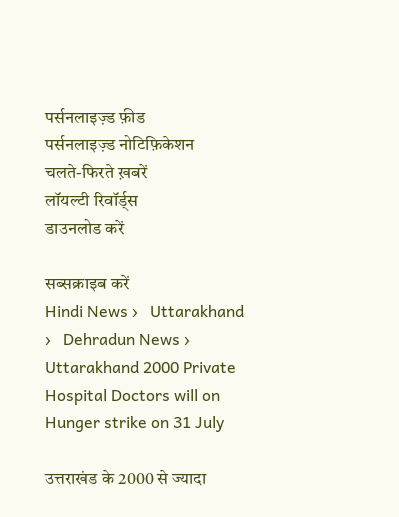पर्सनलाइज़्ड फ़ीड
पर्सनलाइज़्ड नोटिफ़िकेशन
चलते-फिरते ख़बरें
लॉयल्टी रिवॉर्ड्स
डाउनलोड करें

सब्सक्राइब करें
Hindi News ›   Uttarakhand ›   Dehradun News ›   Uttarakhand 2000 Private Hospital Doctors will on Hunger strike on 31 July

उत्तराखंड के 2000 से ज्यादा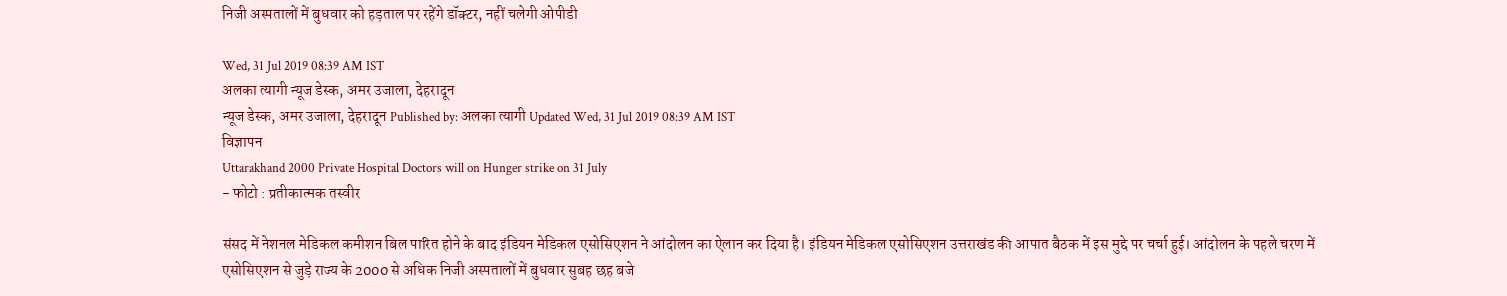निजी अस्पतालों में बुधवार को हड़ताल पर रहेंगे डॉक्टर, नहीं चलेगी ओपीडी

Wed, 31 Jul 2019 08:39 AM IST
अलका त्यागी न्यूज डेस्क, अमर उजाला, देहरादून
न्यूज डेस्क, अमर उजाला, देहरादून Published by: अलका त्यागी Updated Wed, 31 Jul 2019 08:39 AM IST
विज्ञापन
Uttarakhand 2000 Private Hospital Doctors will on Hunger strike on 31 July
- फोटो : प्रतीकात्मक तस्वीर

संसद में नेशनल मेडिकल कमीशन बिल पारित होने के बाद इंडियन मेडिकल एसोसिएशन ने आंदोलन का ऐलान कर दिया है। इंडियन मेडिकल एसोसिएशन उत्तराखंड की आपात बैठक में इस मुद्दे पर चर्चा हुई। आंदोलन के पहले चरण में एसोसिएशन से जुड़े राज्य के 2000 से अधिक निजी अस्पतालों में बुधवार सुबह छह बजे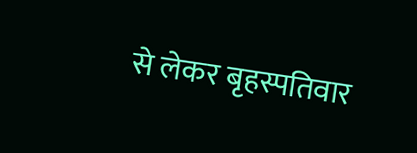से लेकर बृहस्पतिवार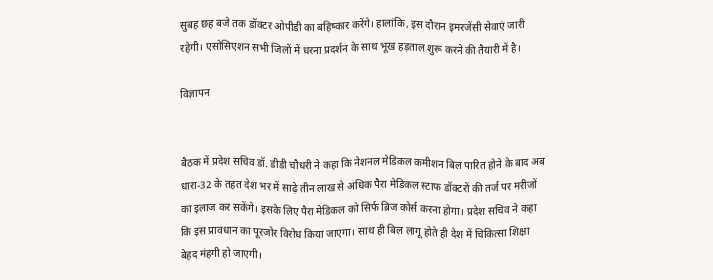सुबह छह बजे तक डॉक्टर ओपीडी का बहिष्कार करेंगे। हालांकि, इस दौरान इमरजेंसी सेवाएं जारी रहेगी। एसोसिएशन सभी जिलों में धरना प्रदर्शन के साथ भूख हड़ताल शुरू करने की तैयारी में है।

विज्ञापन


बैठक में प्रदेश सचिव डॉ. डीडी चौधरी ने कहा कि नेशनल मेडिकल कमीशन बिल पारित होने के बाद अब धारा-32 के तहत देश भर में साढ़े तीन लाख से अधिक पैरा मेडिकल स्टाफ डॉक्टरों की तर्ज पर मरीजों का इलाज कर सकेंगे। इसके लिए पैरा मेडिकल को सिर्फ ब्रिज कोर्स करना होगा। प्रदेश सचिव ने कहा कि इस प्रावधान का पूरजोर विरोध किया जाएगा। साथ ही बिल लागू होते ही देश में चिकित्सा शिक्षा बेहद मंहगी हो जाएगी।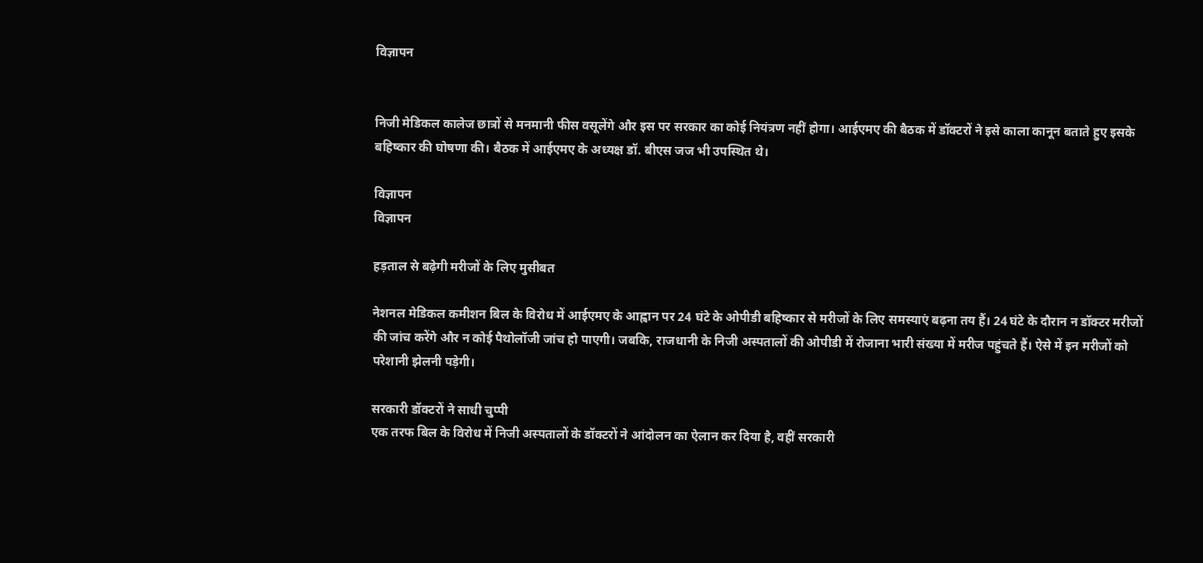विज्ञापन


निजी मेडिकल कालेज छात्रों से मनमानी फीस वसूलेंगे और इस पर सरकार का कोई नियंत्रण नहीं होगा। आईएमए की बैठक में डॉक्टरों ने इसे काला कानून बताते हुए इसके बहिष्कार की घोषणा की। बैठक में आईएमए के अध्यक्ष डॉ. बीएस जज भी उपस्थित थे।

विज्ञापन
विज्ञापन

हड़ताल से बढ़ेगी मरीजों के लिए मुसीबत

नेशनल मेडिकल कमीशन बिल के विरोध में आईएमए के आह्वान पर 24 घंटे के ओपीडी बहिष्कार से मरीजों के लिए समस्याएं बढ़ना तय हैं। 24 घंटे के दौरान न डॉक्टर मरीजों की जांच करेंगे और न कोई पैथोलॉजी जांच हो पाएगी। जबकि, राजधानी के निजी अस्पतालों की ओपीडी में रोजाना भारी संख्या में मरीज पहुंचते हैं। ऐसे में इन मरीजों को परेशानी झेलनी पड़ेगी।

सरकारी डॉक्टरों ने साधी चुप्पी
एक तरफ बिल के विरोध में निजी अस्पतालों के डॉक्टरों ने आंदोलन का ऐलान कर दिया है, वहीं सरकारी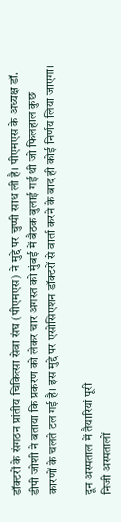डॉक्टरों के संगठन प्रांतीय चिकित्सा सेवा संघ (पीएमएस) ने मुद्दे पर चुप्पी साध ली है। पीएमएस के अध्यक्ष डॉ. डीपी जोशी ने बताया कि प्रकरण को लेकर चार अगस्त को मुंबई में बैठक बुलाई गई थी जो फिलहाल कुछ कारणों के चलते टल गई है। इस मुद्दे पर एसोसिएशन डॉक्टरों से वार्ता करने के बाद ही कोई निर्णय लिया जाएगा।

दून अस्पताल में तैयारियां पूरी
निजी अस्पतालों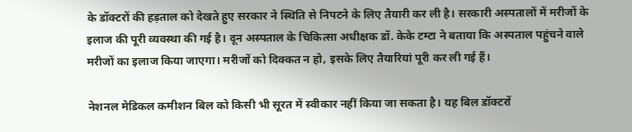के डॉक्टरों की हड़ताल को देखते हुए सरकार ने स्थिति से निपटने के लिए तैयारी कर ली है। सरकारी अस्पतालों में मरीजों के इलाज की पूरी व्यवस्था की गई है। दून अस्पताल के चिकित्सा अधीक्षक डॉ. केके टम्टा ने बताया कि अस्पताल पहुंचने वाले मरीजों का इलाज किया जाएगा। मरीजों को दिक्कत न हो, इसके लिए तैयारियां पूरी कर ली गई हैं।

नेशनल मेडिकल कमीशन बिल को किसी भी सूरत में स्वीकार नहीं किया जा सकता है। यह बिल डॉक्टरों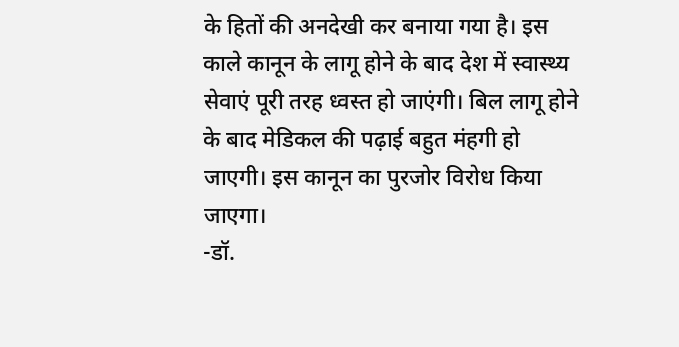के हितों की अनदेखी कर बनाया गया है। इस काले कानून के लागू होने के बाद देश में स्वास्थ्य सेवाएं पूरी तरह ध्वस्त हो जाएंगी। बिल लागू होने के बाद मेडिकल की पढ़ाई बहुत मंहगी हो जाएगी। इस कानून का पुरजोर विरोध किया जाएगा।
-डॉ.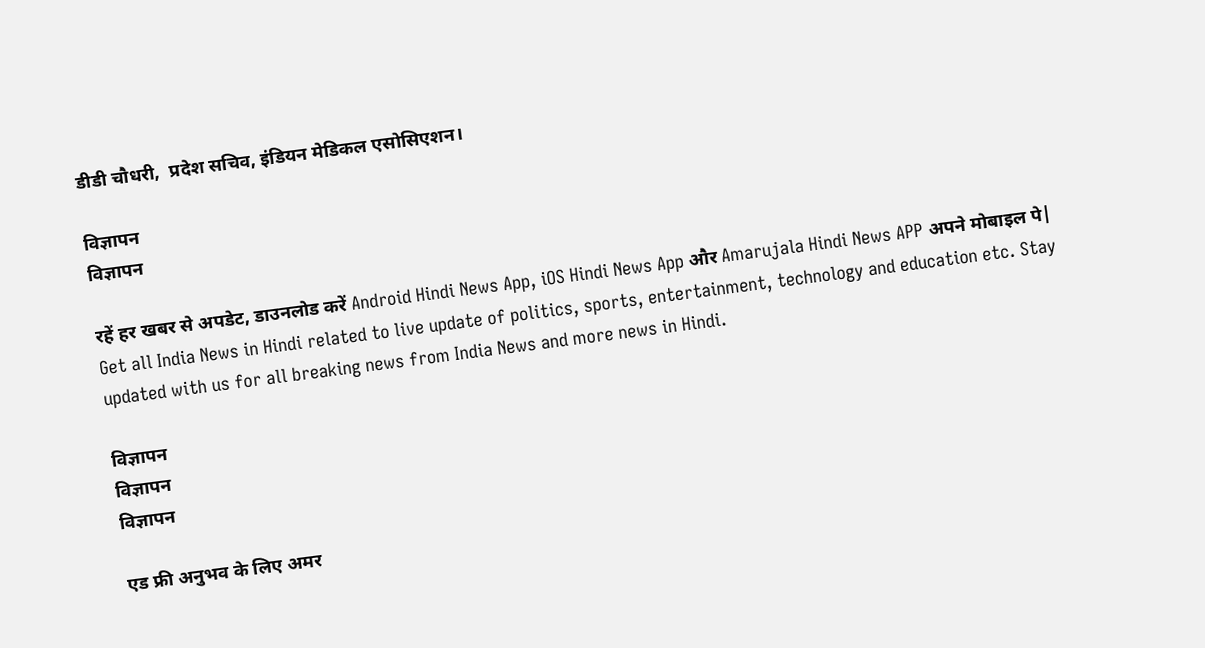डीडी चौधरी,  प्रदेश सचिव, इंडियन मेडिकल एसोसिएशन।

विज्ञापन
विज्ञापन

रहें हर खबर से अपडेट, डाउनलोड करें Android Hindi News App, iOS Hindi News App और Amarujala Hindi News APP अपने मोबाइल पे|
Get all India News in Hindi related to live update of politics, sports, entertainment, technology and education etc. Stay updated with us for all breaking news from India News and more news in Hindi.

विज्ञापन
विज्ञापन
विज्ञापन

एड फ्री अनुभव के लिए अमर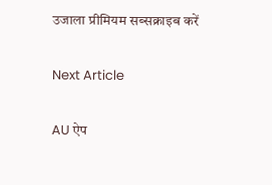उजाला प्रीमियम सब्सक्राइब करें

Next Article

AU ऐप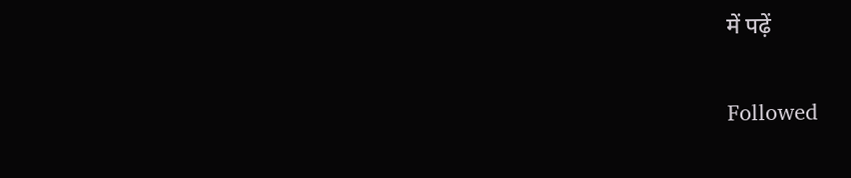में पढ़ें

Followed